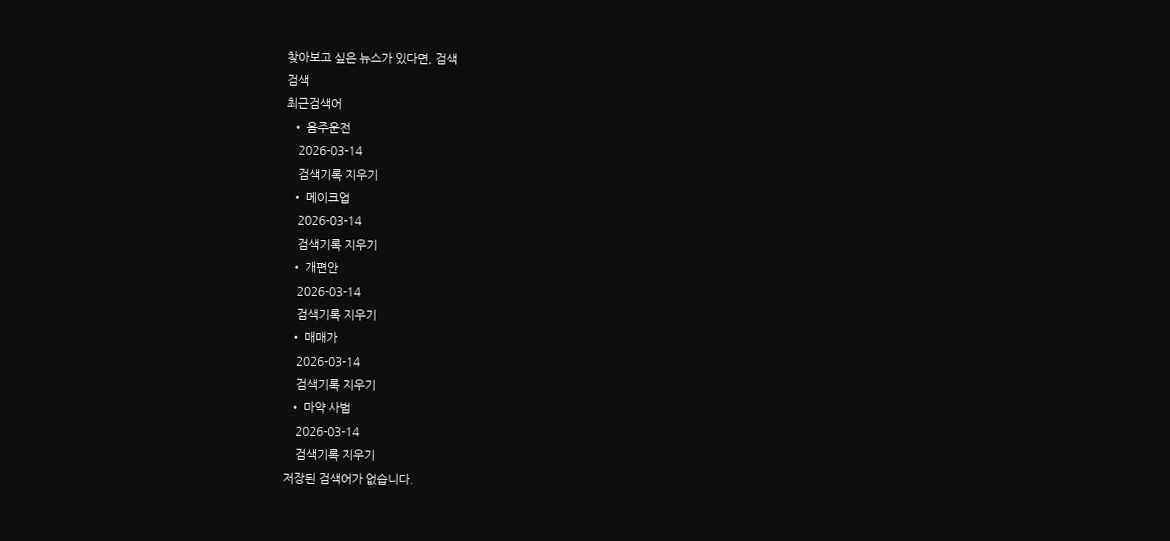찾아보고 싶은 뉴스가 있다면, 검색
검색
최근검색어
  • 음주운전
    2026-03-14
    검색기록 지우기
  • 메이크업
    2026-03-14
    검색기록 지우기
  • 개편안
    2026-03-14
    검색기록 지우기
  • 매매가
    2026-03-14
    검색기록 지우기
  • 마약 사범
    2026-03-14
    검색기록 지우기
저장된 검색어가 없습니다.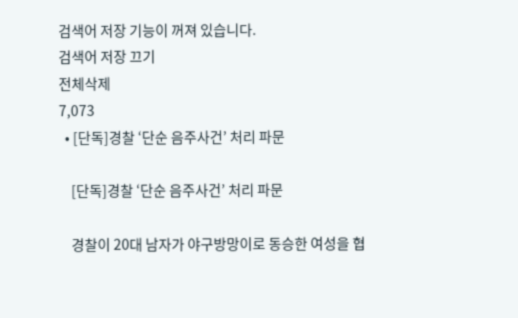검색어 저장 기능이 꺼져 있습니다.
검색어 저장 끄기
전체삭제
7,073
  • [단독]경찰 ‘단순 음주사건’ 처리 파문

    [단독]경찰 ‘단순 음주사건’ 처리 파문

    경찰이 20대 남자가 야구방망이로 동승한 여성을 협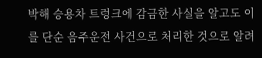박해 승용차 트렁크에 감금한 사실을 알고도 이를 단순 음주운전 사건으로 처리한 것으로 알려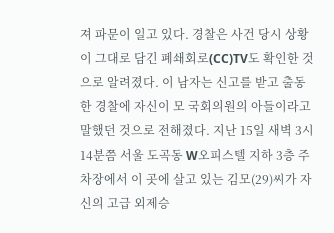져 파문이 일고 있다. 경찰은 사건 당시 상황이 그대로 담긴 폐쇄회로(CC)TV도 확인한 것으로 알려졌다. 이 남자는 신고를 받고 출동한 경찰에 자신이 모 국회의원의 아들이라고 말했던 것으로 전해졌다. 지난 15일 새벽 3시14분쯤 서울 도곡동 W오피스텔 지하 3층 주차장에서 이 곳에 살고 있는 김모(29)씨가 자신의 고급 외제승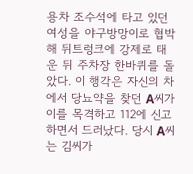용차 조수석에 타고 있던 여성을 야구방망이로 협박해 뒤트렁크에 강제로 태운 뒤 주차장 한바퀴를 돌았다. 이 행각은 자신의 차에서 당뇨약을 찾던 A씨가 이를 목격하고 112에 신고하면서 드러났다. 당시 A씨는 김씨가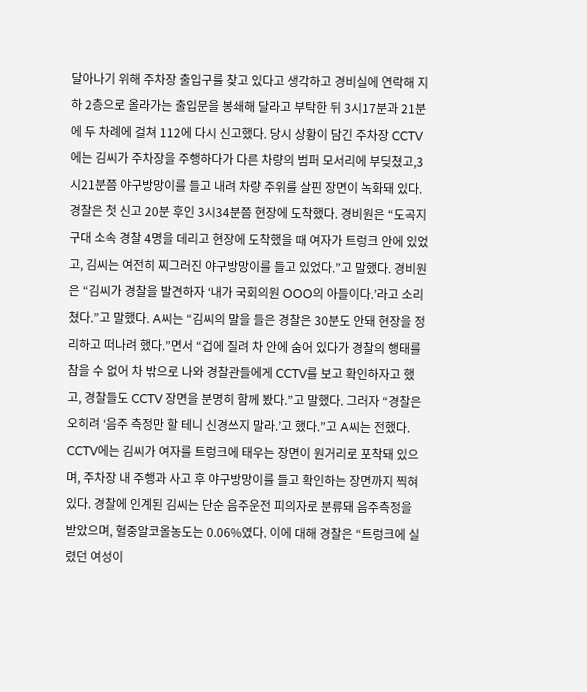달아나기 위해 주차장 출입구를 찾고 있다고 생각하고 경비실에 연락해 지하 2층으로 올라가는 출입문을 봉쇄해 달라고 부탁한 뒤 3시17분과 21분에 두 차례에 걸쳐 112에 다시 신고했다. 당시 상황이 담긴 주차장 CCTV에는 김씨가 주차장을 주행하다가 다른 차량의 범퍼 모서리에 부딪쳤고,3시21분쯤 야구방망이를 들고 내려 차량 주위를 살핀 장면이 녹화돼 있다. 경찰은 첫 신고 20분 후인 3시34분쯤 현장에 도착했다. 경비원은 “도곡지구대 소속 경찰 4명을 데리고 현장에 도착했을 때 여자가 트렁크 안에 있었고, 김씨는 여전히 찌그러진 야구방망이를 들고 있었다.”고 말했다. 경비원은 “김씨가 경찰을 발견하자 ‘내가 국회의원 OOO의 아들이다.’라고 소리쳤다.”고 말했다. A씨는 “김씨의 말을 들은 경찰은 30분도 안돼 현장을 정리하고 떠나려 했다.”면서 “겁에 질려 차 안에 숨어 있다가 경찰의 행태를 참을 수 없어 차 밖으로 나와 경찰관들에게 CCTV를 보고 확인하자고 했고, 경찰들도 CCTV 장면을 분명히 함께 봤다.”고 말했다. 그러자 “경찰은 오히려 ‘음주 측정만 할 테니 신경쓰지 말라.’고 했다.”고 A씨는 전했다. CCTV에는 김씨가 여자를 트렁크에 태우는 장면이 원거리로 포착돼 있으며, 주차장 내 주행과 사고 후 야구방망이를 들고 확인하는 장면까지 찍혀 있다. 경찰에 인계된 김씨는 단순 음주운전 피의자로 분류돼 음주측정을 받았으며, 혈중알코올농도는 0.06%였다. 이에 대해 경찰은 “트렁크에 실렸던 여성이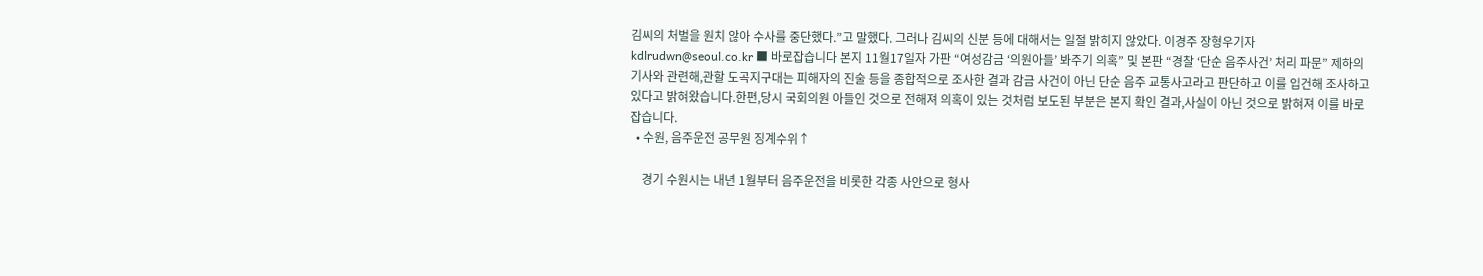김씨의 처벌을 원치 않아 수사를 중단했다.”고 말했다. 그러나 김씨의 신분 등에 대해서는 일절 밝히지 않았다. 이경주 장형우기자 kdlrudwn@seoul.co.kr ■ 바로잡습니다 본지 11월17일자 가판 “여성감금 ‘의원아들’ 봐주기 의혹” 및 본판 “경찰 ‘단순 음주사건’ 처리 파문” 제하의 기사와 관련해,관할 도곡지구대는 피해자의 진술 등을 종합적으로 조사한 결과 감금 사건이 아닌 단순 음주 교통사고라고 판단하고 이를 입건해 조사하고 있다고 밝혀왔습니다.한편,당시 국회의원 아들인 것으로 전해져 의혹이 있는 것처럼 보도된 부분은 본지 확인 결과,사실이 아닌 것으로 밝혀져 이를 바로잡습니다.
  • 수원, 음주운전 공무원 징계수위↑

    경기 수원시는 내년 1월부터 음주운전을 비롯한 각종 사안으로 형사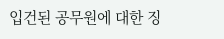입건된 공무원에 대한 징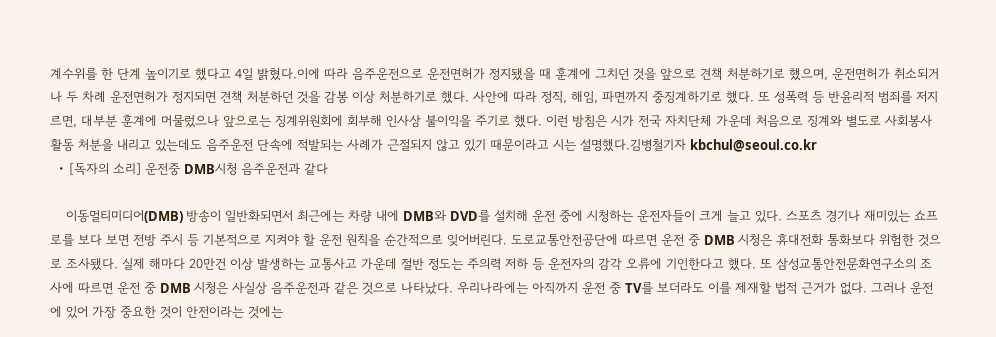계수위를 한 단계 높이기로 했다고 4일 밝혔다.이에 따라 음주운전으로 운전면허가 정지됐을 때 훈계에 그치던 것을 앞으로 견책 처분하기로 했으며, 운전면허가 취소되거나 두 차례 운전면허가 정지되면 견책 처분하던 것을 감봉 이상 처분하기로 했다. 사안에 따라 정직, 해임, 파면까지 중징계하기로 했다. 또 성폭력 등 반윤리적 범죄를 저지르면, 대부분 훈계에 머물렀으나 앞으로는 징계위원회에 회부해 인사상 불이익을 주기로 했다. 이런 방침은 시가 전국 자치단체 가운데 처음으로 징계와 별도로 사회봉사활동 처분을 내리고 있는데도 음주운전 단속에 적발되는 사례가 근절되지 않고 있기 때문이라고 시는 설명했다.김병철기자 kbchul@seoul.co.kr
  • [독자의 소리] 운전중 DMB시청 음주운전과 같다

    이동멀티미디어(DMB) 방송이 일반화되면서 최근에는 차량 내에 DMB와 DVD를 설치해 운전 중에 시청하는 운전자들이 크게 늘고 있다. 스포츠 경기나 재미있는 쇼프로를 보다 보면 전방 주시 등 기본적으로 지켜야 할 운전 원칙을 순간적으로 잊어버린다. 도로교통안전공단에 따르면 운전 중 DMB 시청은 휴대전화 통화보다 위험한 것으로 조사됐다. 실제 해마다 20만건 이상 발생하는 교통사고 가운데 절반 정도는 주의력 저하 등 운전자의 감각 오류에 기인한다고 했다. 또 삼성교통안전문화연구소의 조사에 따르면 운전 중 DMB 시청은 사실상 음주운전과 같은 것으로 나타났다. 우리나라에는 아직까지 운전 중 TV를 보더라도 이를 제재할 법적 근거가 없다. 그러나 운전에 있어 가장 중요한 것이 안전이라는 것에는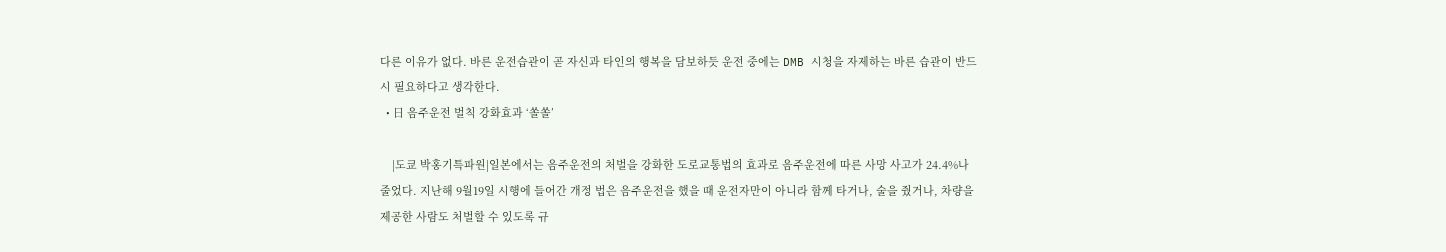다른 이유가 없다. 바른 운전습관이 곧 자신과 타인의 행복을 담보하듯 운전 중에는 DMB 시청을 자제하는 바른 습관이 반드시 필요하다고 생각한다.
  • 日 음주운전 벌칙 강화효과 ‘쏠쏠’

    |도쿄 박홍기특파원|일본에서는 음주운전의 처벌을 강화한 도로교통법의 효과로 음주운전에 따른 사망 사고가 24.4%나 줄었다. 지난해 9월19일 시행에 들어간 개정 법은 음주운전을 했을 때 운전자만이 아니라 함께 타거나, 술을 줬거나, 차량을 제공한 사람도 처벌할 수 있도록 규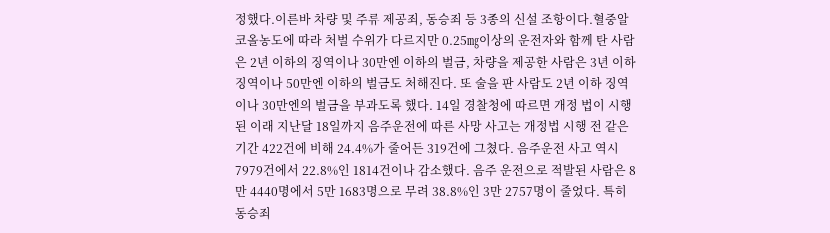정했다.이른바 차량 및 주류 제공죄, 동승죄 등 3종의 신설 조항이다.혈중알코올농도에 따라 처벌 수위가 다르지만 0.25㎎이상의 운전자와 함께 탄 사람은 2년 이하의 징역이나 30만엔 이하의 벌금, 차량을 제공한 사람은 3년 이하 징역이나 50만엔 이하의 벌금도 처해진다. 또 술을 판 사람도 2년 이하 징역이나 30만엔의 벌금을 부과도록 했다. 14일 경찰청에 따르면 개정 법이 시행된 이래 지난달 18일까지 음주운전에 따른 사망 사고는 개정법 시행 전 같은 기간 422건에 비해 24.4%가 줄어든 319건에 그쳤다. 음주운전 사고 역시 7979건에서 22.8%인 1814건이나 감소했다. 음주 운전으로 적발된 사람은 8만 4440명에서 5만 1683명으로 무려 38.8%인 3만 2757명이 줄었다. 특히 동승죄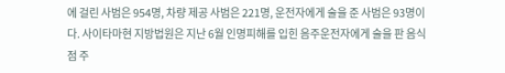에 걸린 사범은 954명, 차량 제공 사범은 221명, 운전자에게 술을 준 사범은 93명이다. 사이타마현 지방법원은 지난 6월 인명피해를 입힌 음주운전자에게 술을 판 음식점 주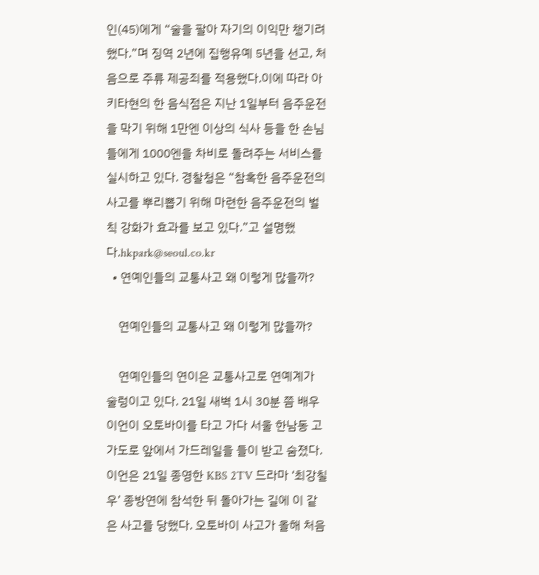인(45)에게 “술을 팔아 자기의 이익만 챙기려 했다.”며 징역 2년에 집행유예 5년을 선고, 처음으로 주류 제공죄를 적용했다.이에 따라 아키타현의 한 음식점은 지난 1일부터 음주운전을 막기 위해 1만엔 이상의 식사 등을 한 손님들에게 1000엔을 차비로 돌려주는 서비스를 실시하고 있다. 경찰청은 “참혹한 음주운전의 사고를 뿌리뽑기 위해 마련한 음주운전의 벌칙 강화가 효과를 보고 있다.”고 설명했다.hkpark@seoul.co.kr
  • 연예인들의 교통사고 왜 이렇게 많을까?

    연예인들의 교통사고 왜 이렇게 많을까?

    연예인들의 연이은 교통사고로 연예계가 술렁이고 있다. 21일 새벽 1시 30분 쯤 배우 이언이 오토바이를 타고 가다 서울 한남동 고가도로 앞에서 가드레일을 들이 받고 숨졌다. 이언은 21일 종영한 KBS 2TV 드라마 ‘최강칠우’ 종방연에 참석한 뒤 돌아가는 길에 이 같은 사고를 당했다. 오토바이 사고가 올해 처음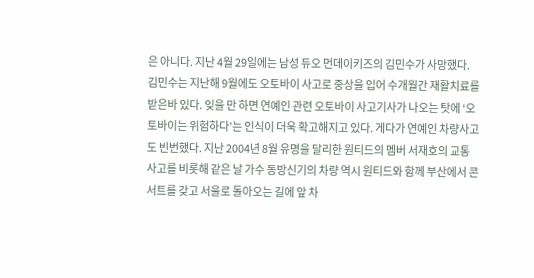은 아니다. 지난 4월 29일에는 남성 듀오 먼데이키즈의 김민수가 사망했다. 김민수는 지난해 9월에도 오토바이 사고로 중상을 입어 수개월간 재활치료를 받은바 있다. 잊을 만 하면 연예인 관련 오토바이 사고기사가 나오는 탓에 ‘오토바이는 위험하다’는 인식이 더욱 확고해지고 있다. 게다가 연예인 차량사고도 빈번했다. 지난 2004년 8월 유명을 달리한 원티드의 멤버 서재호의 교통사고를 비롯해 같은 날 가수 동방신기의 차량 역시 원티드와 함께 부산에서 콘서트를 갖고 서울로 돌아오는 길에 앞 차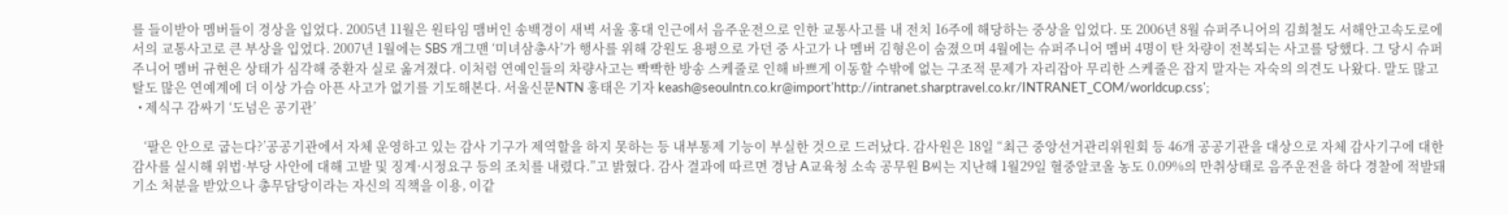를 들이받아 멤버들이 경상을 입었다. 2005년 11월은 원타임 맴버인 송백경이 새벽 서울 홍대 인근에서 음주운전으로 인한 교통사고를 내 전치 16주에 해당하는 중상을 입었다. 또 2006년 8월 슈퍼주니어의 김희철도 서해안고속도로에서의 교통사고로 큰 부상을 입었다. 2007년 1월에는 SBS 개그맨 ‘미녀삼총사’가 행사를 위해 강원도 용평으로 가던 중 사고가 나 멤버 김형은이 숨졌으며 4월에는 슈퍼주니어 멤버 4명이 탄 차량이 전복되는 사고를 당했다. 그 당시 슈퍼주니어 멤버 규현은 상태가 심각해 중환자 실로 옮겨졌다. 이처럼 연예인들의 차량사고는 빡빡한 방송 스케줄로 인해 바쁘게 이동할 수밖에 없는 구조적 문제가 자리잡아 무리한 스케줄은 잡지 말자는 자숙의 의견도 나왔다. 말도 많고 탈도 많은 연예계에 더 이상 가슴 아픈 사고가 없기를 기도해본다. 서울신문NTN 홍태은 기자 keash@seoulntn.co.kr@import'http://intranet.sharptravel.co.kr/INTRANET_COM/worldcup.css';
  • 제식구 감싸기 ‘도넘은 공기관’

    ‘팔은 안으로 굽는다?’공공기관에서 자체 운영하고 있는 감사 기구가 제역할을 하지 못하는 등 내부통제 기능이 부실한 것으로 드러났다. 감사원은 18일 “최근 중앙선거관리위원회 등 46개 공공기관을 대상으로 자체 감사기구에 대한 감사를 실시해 위법·부당 사안에 대해 고발 및 징계·시정요구 등의 조치를 내렸다.”고 밝혔다. 감사 결과에 따르면 경남 A교육청 소속 공무원 B씨는 지난해 1월29일 혈중알코올 농도 0.09%의 만취상태로 음주운전을 하다 경찰에 적발돼 기소 처분을 받았으나 총무담당이라는 자신의 직책을 이용, 이같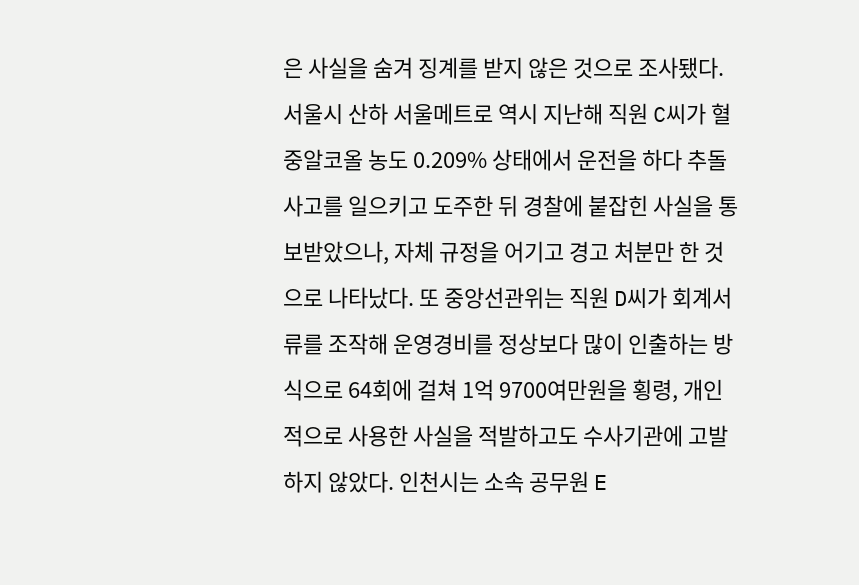은 사실을 숨겨 징계를 받지 않은 것으로 조사됐다. 서울시 산하 서울메트로 역시 지난해 직원 C씨가 혈중알코올 농도 0.209% 상태에서 운전을 하다 추돌사고를 일으키고 도주한 뒤 경찰에 붙잡힌 사실을 통보받았으나, 자체 규정을 어기고 경고 처분만 한 것으로 나타났다. 또 중앙선관위는 직원 D씨가 회계서류를 조작해 운영경비를 정상보다 많이 인출하는 방식으로 64회에 걸쳐 1억 9700여만원을 횡령, 개인적으로 사용한 사실을 적발하고도 수사기관에 고발하지 않았다. 인천시는 소속 공무원 E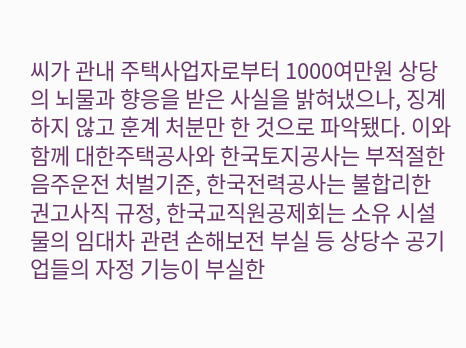씨가 관내 주택사업자로부터 1000여만원 상당의 뇌물과 향응을 받은 사실을 밝혀냈으나, 징계하지 않고 훈계 처분만 한 것으로 파악됐다. 이와 함께 대한주택공사와 한국토지공사는 부적절한 음주운전 처벌기준, 한국전력공사는 불합리한 권고사직 규정, 한국교직원공제회는 소유 시설물의 임대차 관련 손해보전 부실 등 상당수 공기업들의 자정 기능이 부실한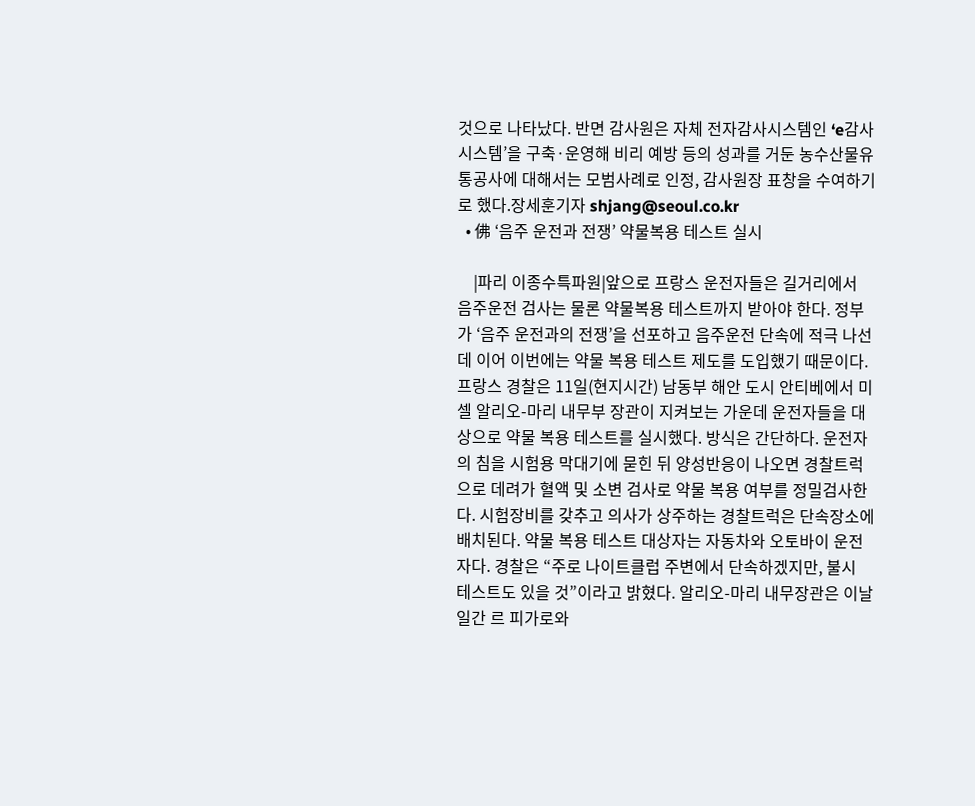것으로 나타났다. 반면 감사원은 자체 전자감사시스템인 ‘e감사시스템’을 구축·운영해 비리 예방 등의 성과를 거둔 농수산물유통공사에 대해서는 모범사례로 인정, 감사원장 표창을 수여하기로 했다.장세훈기자 shjang@seoul.co.kr
  • 佛 ‘음주 운전과 전쟁’ 약물복용 테스트 실시

    |파리 이종수특파원|앞으로 프랑스 운전자들은 길거리에서 음주운전 검사는 물론 약물복용 테스트까지 받아야 한다. 정부가 ‘음주 운전과의 전쟁’을 선포하고 음주운전 단속에 적극 나선 데 이어 이번에는 약물 복용 테스트 제도를 도입했기 때문이다. 프랑스 경찰은 11일(현지시간) 남동부 해안 도시 안티베에서 미셀 알리오-마리 내무부 장관이 지켜보는 가운데 운전자들을 대상으로 약물 복용 테스트를 실시했다. 방식은 간단하다. 운전자의 침을 시험용 막대기에 묻힌 뒤 양성반응이 나오면 경찰트럭으로 데려가 혈액 및 소변 검사로 약물 복용 여부를 정밀검사한다. 시험장비를 갖추고 의사가 상주하는 경찰트럭은 단속장소에 배치된다. 약물 복용 테스트 대상자는 자동차와 오토바이 운전자다. 경찰은 “주로 나이트클럽 주변에서 단속하겠지만, 불시 테스트도 있을 것”이라고 밝혔다. 알리오-마리 내무장관은 이날 일간 르 피가로와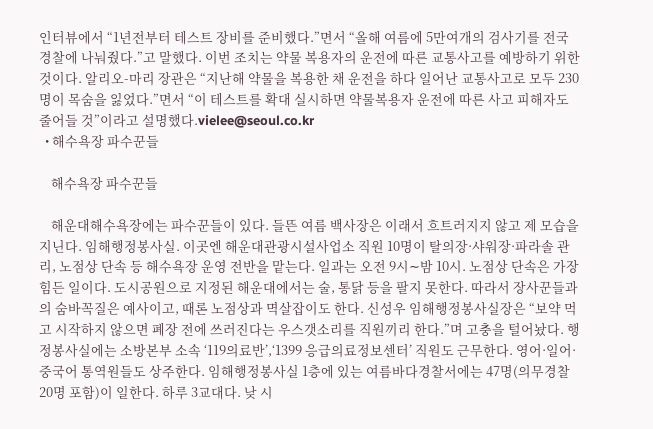인터뷰에서 “1년전부터 테스트 장비를 준비했다.”면서 “올해 여름에 5만여개의 검사기를 전국 경찰에 나눠줬다.”고 말했다. 이번 조치는 약물 복용자의 운전에 따른 교통사고를 예방하기 위한 것이다. 알리오-마리 장관은 “지난해 약물을 복용한 채 운전을 하다 일어난 교통사고로 모두 230명이 목숨을 잃었다.”면서 “이 테스트를 확대 실시하면 약물복용자 운전에 따른 사고 피해자도 줄어들 것”이라고 설명했다.vielee@seoul.co.kr
  • 해수욕장 파수꾼들

    해수욕장 파수꾼들

    해운대해수욕장에는 파수꾼들이 있다. 들뜬 여름 백사장은 이래서 흐트러지지 않고 제 모습을 지닌다. 임해행정봉사실. 이곳엔 해운대관광시설사업소 직원 10명이 탈의장·샤워장·파라솔 관리, 노점상 단속 등 해수욕장 운영 전반을 맡는다. 일과는 오전 9시∼밤 10시. 노점상 단속은 가장 힘든 일이다. 도시공원으로 지정된 해운대에서는 술, 통닭 등을 팔지 못한다. 따라서 장사꾼들과의 숨바꼭질은 예사이고, 때론 노점상과 멱살잡이도 한다. 신성우 임해행정봉사실장은 “보약 먹고 시작하지 않으면 폐장 전에 쓰러진다는 우스갯소리를 직원끼리 한다.”며 고충을 털어놨다. 행정봉사실에는 소방본부 소속 ‘119의료반’,‘1399 응급의료정보센터’ 직원도 근무한다. 영어·일어·중국어 통역원들도 상주한다. 임해행정봉사실 1층에 있는 여름바다경찰서에는 47명(의무경찰 20명 포함)이 일한다. 하루 3교대다. 낮 시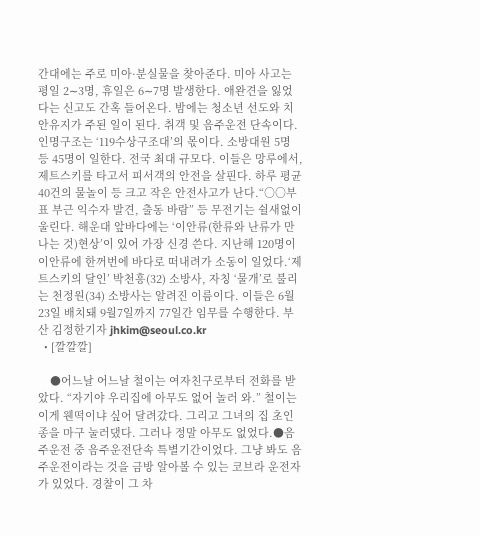간대에는 주로 미아·분실물을 찾아준다. 미아 사고는 평일 2∼3명, 휴일은 6∼7명 발생한다. 애완견을 잃었다는 신고도 간혹 들어온다. 밤에는 청소년 선도와 치안유지가 주된 일이 된다. 취객 및 음주운전 단속이다. 인명구조는 ‘119수상구조대’의 몫이다. 소방대원 5명 등 45명이 일한다. 전국 최대 규모다. 이들은 망루에서, 제트스키를 타고서 피서객의 안전을 살핀다. 하루 평균 40건의 물놀이 등 크고 작은 안전사고가 난다.“○○부표 부근 익수자 발견, 출동 바람” 등 무전기는 쉴새없이 울린다. 해운대 앞바다에는 ‘이안류(한류와 난류가 만나는 것)현상’이 있어 가장 신경 쓴다. 지난해 120명이 이안류에 한꺼번에 바다로 떠내려가 소동이 일었다.‘제트스키의 달인’ 박천흥(32) 소방사, 자칭 ‘물개’로 불리는 천정원(34) 소방사는 알려진 이름이다. 이들은 6월23일 배치돼 9월7일까지 77일간 임무를 수행한다. 부산 김정한기자 jhkim@seoul.co.kr
  • [깔깔깔]

    ●어느날 어느날 철이는 여자친구로부터 전화를 받았다. “자기야 우리집에 아무도 없어 놀러 와.” 철이는 이게 웬떡이냐 싶어 달려갔다. 그리고 그녀의 집 초인종을 마구 눌러댔다. 그러나 정말 아무도 없었다.●음주운전 중 음주운전단속 특별기간이었다. 그냥 봐도 음주운전이라는 것을 금방 알아볼 수 있는 코브라 운전자가 있었다. 경찰이 그 차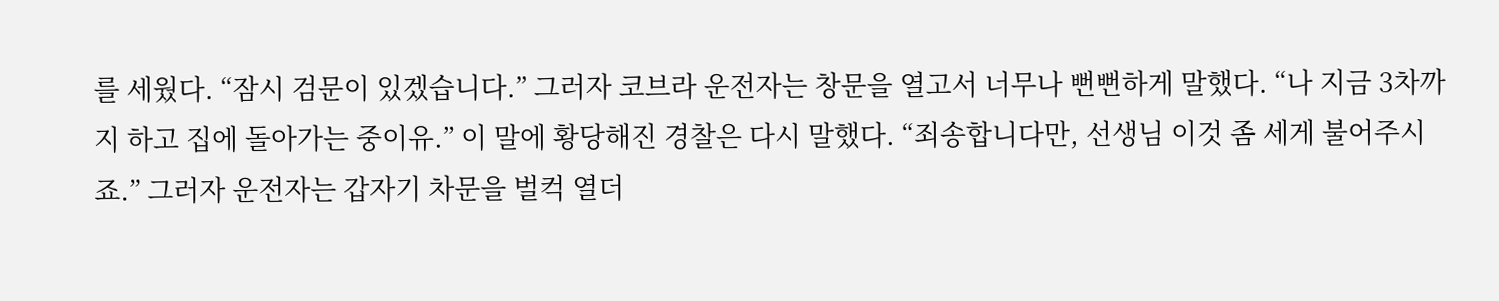를 세웠다. “잠시 검문이 있겠습니다.” 그러자 코브라 운전자는 창문을 열고서 너무나 뻔뻔하게 말했다. “나 지금 3차까지 하고 집에 돌아가는 중이유.” 이 말에 황당해진 경찰은 다시 말했다. “죄송합니다만, 선생님 이것 좀 세게 불어주시죠.” 그러자 운전자는 갑자기 차문을 벌컥 열더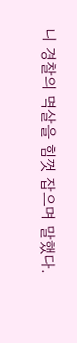니 경찰의 멱살을 힘껏 잡으며 말했다.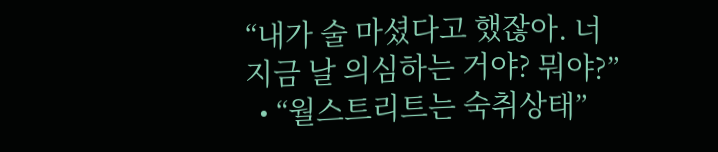“내가 술 마셨다고 했잖아. 너 지금 날 의심하는 거야? 뭐야?”
  • “월스트리트는 숙취상태”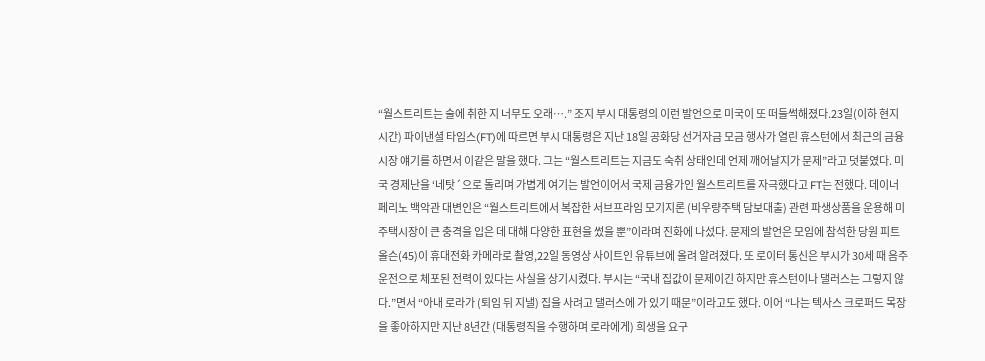“월스트리트는 술에 취한 지 너무도 오래….” 조지 부시 대통령의 이런 발언으로 미국이 또 떠들썩해졌다.23일(이하 현지시간) 파이낸셜 타임스(FT)에 따르면 부시 대통령은 지난 18일 공화당 선거자금 모금 행사가 열린 휴스턴에서 최근의 금융시장 얘기를 하면서 이같은 말을 했다. 그는 “월스트리트는 지금도 숙취 상태인데 언제 깨어날지가 문제”라고 덧붙였다. 미국 경제난을 ‘네탓´으로 돌리며 가볍게 여기는 발언이어서 국제 금융가인 월스트리트를 자극했다고 FT는 전했다. 데이너 페리노 백악관 대변인은 “월스트리트에서 복잡한 서브프라임 모기지론 (비우량주택 담보대출) 관련 파생상품을 운용해 미 주택시장이 큰 충격을 입은 데 대해 다양한 표현을 썼을 뿐”이라며 진화에 나섰다. 문제의 발언은 모임에 참석한 당원 피트 올슨(45)이 휴대전화 카메라로 촬영,22일 동영상 사이트인 유튜브에 올려 알려졌다. 또 로이터 통신은 부시가 30세 때 음주운전으로 체포된 전력이 있다는 사실을 상기시켰다. 부시는 “국내 집값이 문제이긴 하지만 휴스턴이나 댈러스는 그렇지 않다.”면서 “아내 로라가 (퇴임 뒤 지낼) 집을 사려고 댈러스에 가 있기 때문”이라고도 했다. 이어 “나는 텍사스 크로퍼드 목장을 좋아하지만 지난 8년간 (대통령직을 수행하며 로라에게) 희생을 요구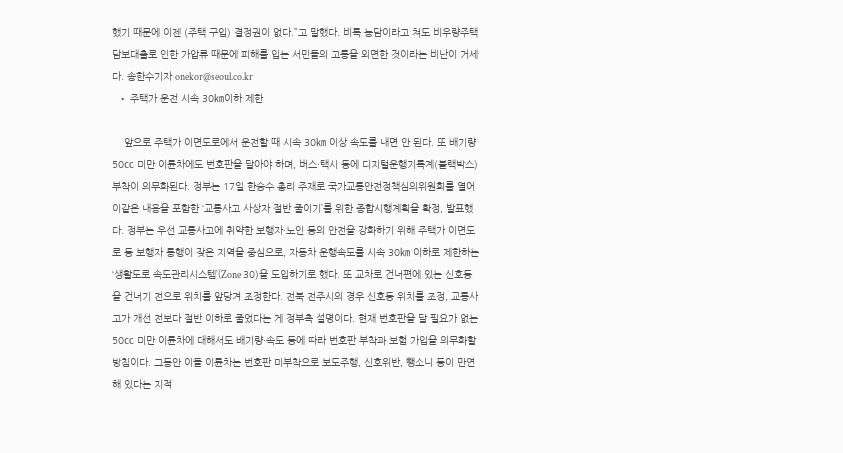했기 때문에 이젠 (주택 구입) 결정권이 없다.”고 말했다. 비록 농담이라고 쳐도 비우량주택 담보대출로 인한 가압류 때문에 피해를 입는 서민들의 고통을 외면한 것이라는 비난이 거세다. 송한수기자 onekor@seoul.co.kr
  • 주택가 운전 시속 30㎞이하 제한

    앞으로 주택가 이면도로에서 운전할 때 시속 30㎞ 이상 속도를 내면 안 된다. 또 배기량 50㏄ 미만 이륜차에도 번호판을 달아야 하며, 버스·택시 등에 디지털운행기록계(블랙박스) 부착이 의무화된다. 정부는 17일 한승수 총리 주재로 국가교통안전정책심의위원회를 열어 이같은 내용을 포함한 ‘교통사고 사상자 절반 줄이기’를 위한 종합시행계획을 확정, 발표했다. 정부는 우선 교통사고에 취약한 보행자·노인 등의 안전을 강화하기 위해 주택가 이면도로 등 보행자 통행이 잦은 지역을 중심으로, 자동차 운행속도를 시속 30㎞ 이하로 제한하는 ‘생활도로 속도관리시스템’(Zone 30)을 도입하기로 했다. 또 교차로 건너편에 있는 신호등을 건너기 전으로 위치를 앞당겨 조정한다. 전북 전주시의 경우 신호등 위치를 조정, 교통사고가 개선 전보다 절반 이하로 줄었다는 게 정부측 설명이다. 현재 번호판을 달 필요가 없는 50㏄ 미만 이륜차에 대해서도 배기량·속도 등에 따라 번호판 부착과 보험 가입을 의무화할 방침이다. 그동안 이들 이륜차는 번호판 미부착으로 보도주행, 신호위반, 뺑소니 등이 만연해 있다는 지적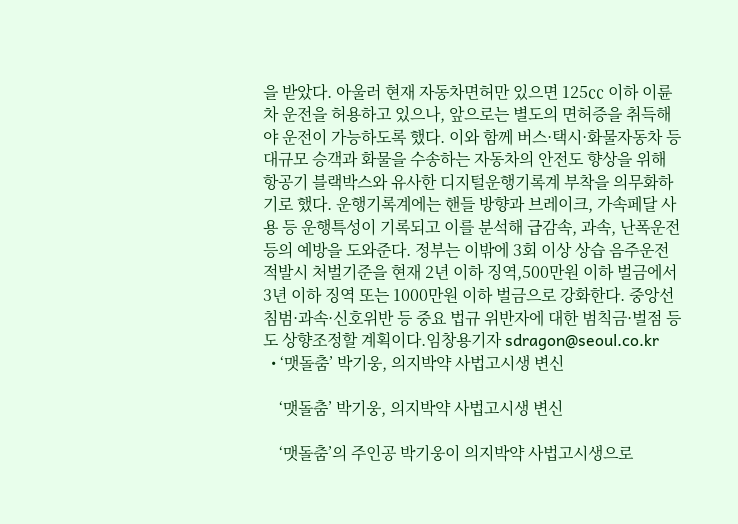을 받았다. 아울러 현재 자동차면허만 있으면 125㏄ 이하 이륜차 운전을 허용하고 있으나, 앞으로는 별도의 면허증을 취득해야 운전이 가능하도록 했다. 이와 함께 버스·택시·화물자동차 등 대규모 승객과 화물을 수송하는 자동차의 안전도 향상을 위해 항공기 블랙박스와 유사한 디지털운행기록계 부착을 의무화하기로 했다. 운행기록계에는 핸들 방향과 브레이크, 가속페달 사용 등 운행특성이 기록되고 이를 분석해 급감속, 과속, 난폭운전 등의 예방을 도와준다. 정부는 이밖에 3회 이상 상습 음주운전 적발시 처벌기준을 현재 2년 이하 징역,500만원 이하 벌금에서 3년 이하 징역 또는 1000만원 이하 벌금으로 강화한다. 중앙선침범·과속·신호위반 등 중요 법규 위반자에 대한 범칙금·벌점 등도 상향조정할 계획이다.임창용기자 sdragon@seoul.co.kr
  • ‘맷돌춤’ 박기웅, 의지박약 사법고시생 변신

    ‘맷돌춤’ 박기웅, 의지박약 사법고시생 변신

    ‘맷돌춤’의 주인공 박기웅이 의지박약 사법고시생으로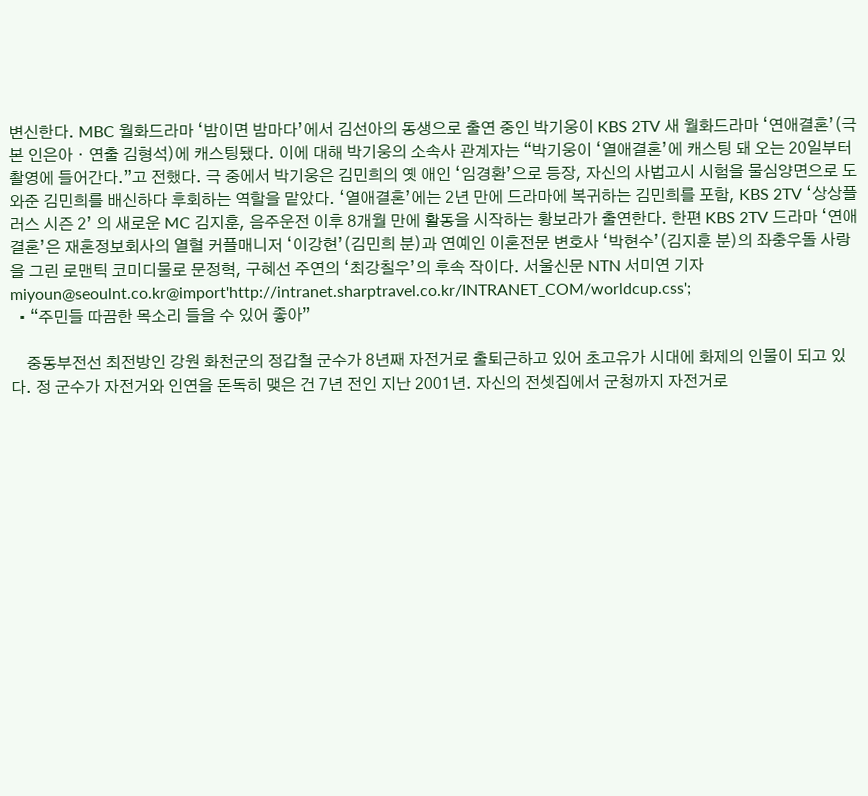변신한다. MBC 월화드라마 ‘밤이면 밤마다’에서 김선아의 동생으로 출연 중인 박기웅이 KBS 2TV 새 월화드라마 ‘연애결혼’(극본 인은아ㆍ연출 김형석)에 캐스팅됐다. 이에 대해 박기웅의 소속사 관계자는 “박기웅이 ‘열애결혼’에 캐스팅 돼 오는 20일부터 촬영에 들어간다.”고 전했다. 극 중에서 박기웅은 김민희의 옛 애인 ‘임경환’으로 등장, 자신의 사법고시 시험을 물심양면으로 도와준 김민희를 배신하다 후회하는 역할을 맡았다. ‘열애결혼’에는 2년 만에 드라마에 복귀하는 김민희를 포함, KBS 2TV ‘상상플러스 시즌 2’ 의 새로운 MC 김지훈, 음주운전 이후 8개월 만에 활동을 시작하는 황보라가 출연한다. 한편 KBS 2TV 드라마 ‘연애결혼’은 재혼정보회사의 열혈 커플매니저 ‘이강현’(김민희 분)과 연예인 이혼전문 변호사 ‘박현수’(김지훈 분)의 좌충우돌 사랑을 그린 로맨틱 코미디물로 문정혁, 구혜선 주연의 ‘최강칠우’의 후속 작이다. 서울신문 NTN 서미연 기자 miyoun@seoulnt.co.kr@import'http://intranet.sharptravel.co.kr/INTRANET_COM/worldcup.css';
  • “주민들 따끔한 목소리 들을 수 있어 좋아”

    중동부전선 최전방인 강원 화천군의 정갑철 군수가 8년째 자전거로 출퇴근하고 있어 초고유가 시대에 화제의 인물이 되고 있다. 정 군수가 자전거와 인연을 돈독히 맺은 건 7년 전인 지난 2001년. 자신의 전셋집에서 군청까지 자전거로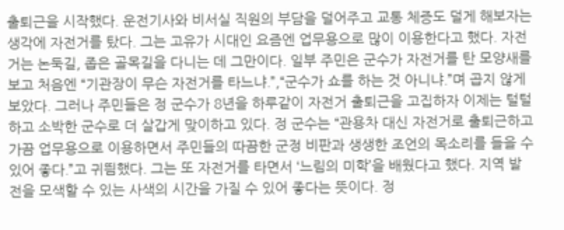출퇴근을 시작했다. 운전기사와 비서실 직원의 부담을 덜어주고 교통 체증도 덜게 해보자는 생각에 자전거를 탔다. 그는 고유가 시대인 요즘엔 업무용으로 많이 이용한다고 했다. 자전거는 논둑길, 좁은 골목길을 다니는 데 그만이다. 일부 주민은 군수가 자전거를 탄 모양새를 보고 처음엔 “기관장이 무슨 자전거를 타느냐.”,“군수가 쇼를 하는 것 아니냐.”며 곱지 않게 보았다. 그러나 주민들은 정 군수가 8년을 하루같이 자전거 출퇴근을 고집하자 이제는 털털하고 소박한 군수로 더 살갑게 맞이하고 있다. 정 군수는 “관용차 대신 자전거로 출퇴근하고 가끔 업무용으로 이용하면서 주민들의 따끔한 군정 비판과 생생한 조언의 목소리를 들을 수 있어 좋다.”고 귀띔했다. 그는 또 자전거를 타면서 ‘느림의 미학’을 배웠다고 했다. 지역 발전을 모색할 수 있는 사색의 시간을 가질 수 있어 좋다는 뜻이다. 정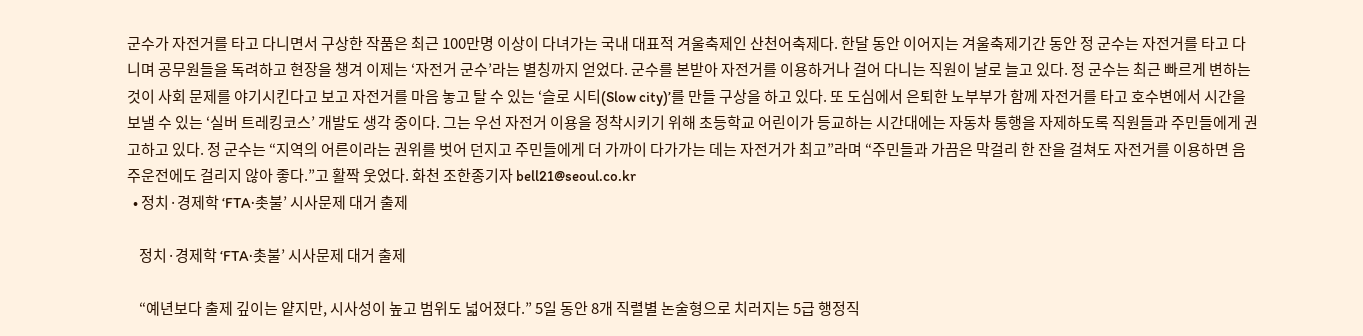군수가 자전거를 타고 다니면서 구상한 작품은 최근 100만명 이상이 다녀가는 국내 대표적 겨울축제인 산천어축제다. 한달 동안 이어지는 겨울축제기간 동안 정 군수는 자전거를 타고 다니며 공무원들을 독려하고 현장을 챙겨 이제는 ‘자전거 군수’라는 별칭까지 얻었다. 군수를 본받아 자전거를 이용하거나 걸어 다니는 직원이 날로 늘고 있다. 정 군수는 최근 빠르게 변하는 것이 사회 문제를 야기시킨다고 보고 자전거를 마음 놓고 탈 수 있는 ‘슬로 시티(Slow city)’를 만들 구상을 하고 있다. 또 도심에서 은퇴한 노부부가 함께 자전거를 타고 호수변에서 시간을 보낼 수 있는 ‘실버 트레킹코스’ 개발도 생각 중이다. 그는 우선 자전거 이용을 정착시키기 위해 초등학교 어린이가 등교하는 시간대에는 자동차 통행을 자제하도록 직원들과 주민들에게 권고하고 있다. 정 군수는 “지역의 어른이라는 권위를 벗어 던지고 주민들에게 더 가까이 다가가는 데는 자전거가 최고”라며 “주민들과 가끔은 막걸리 한 잔을 걸쳐도 자전거를 이용하면 음주운전에도 걸리지 않아 좋다.”고 활짝 웃었다. 화천 조한종기자 bell21@seoul.co.kr
  • 정치·경제학 ‘FTA·촛불’ 시사문제 대거 출제

    정치·경제학 ‘FTA·촛불’ 시사문제 대거 출제

    “예년보다 출제 깊이는 얕지만, 시사성이 높고 범위도 넓어졌다.” 5일 동안 8개 직렬별 논술형으로 치러지는 5급 행정직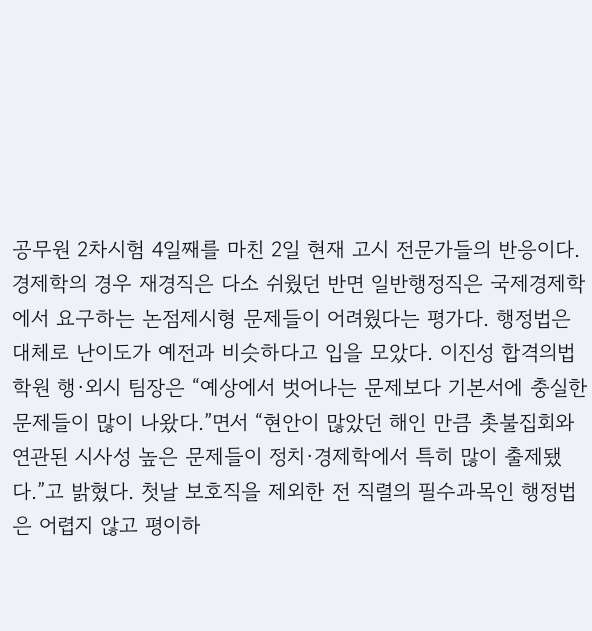공무원 2차시험 4일째를 마친 2일 현재 고시 전문가들의 반응이다. 경제학의 경우 재경직은 다소 쉬웠던 반면 일반행정직은 국제경제학에서 요구하는 논점제시형 문제들이 어려웠다는 평가다. 행정법은 대체로 난이도가 예전과 비슷하다고 입을 모았다. 이진성 합격의법학원 행·외시 팀장은 “예상에서 벗어나는 문제보다 기본서에 충실한 문제들이 많이 나왔다.”면서 “현안이 많았던 해인 만큼 촛불집회와 연관된 시사성 높은 문제들이 정치·경제학에서 특히 많이 출제됐다.”고 밝혔다. 첫날 보호직을 제외한 전 직렬의 필수과목인 행정법은 어렵지 않고 평이하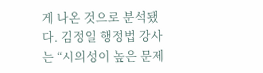게 나온 것으로 분석됐다. 김정일 행정법 강사는 “시의성이 높은 문제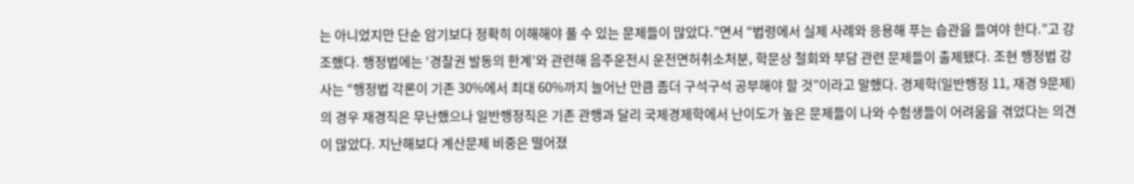는 아니었지만 단순 암기보다 정확히 이해해야 풀 수 있는 문제들이 많았다.”면서 “법령에서 실제 사례와 응용해 푸는 습관을 들여야 한다.”고 강조했다. 행정법에는 ‘경찰권 발동의 한계’와 관련해 음주운전시 운전면허취소처분, 학문상 철회와 부담 관련 문제들이 출제됐다. 조현 행정법 강사는 “행정법 각론이 기존 30%에서 최대 60%까지 늘어난 만큼 좀더 구석구석 공부해야 할 것”이라고 말했다. 경제학(일반행정 11, 재경 9문제)의 경우 재경직은 무난했으나 일반행정직은 기존 관행과 달리 국제경제학에서 난이도가 높은 문제들이 나와 수험생들이 어려움을 겪었다는 의견이 많았다. 지난해보다 계산문제 비중은 떨어졌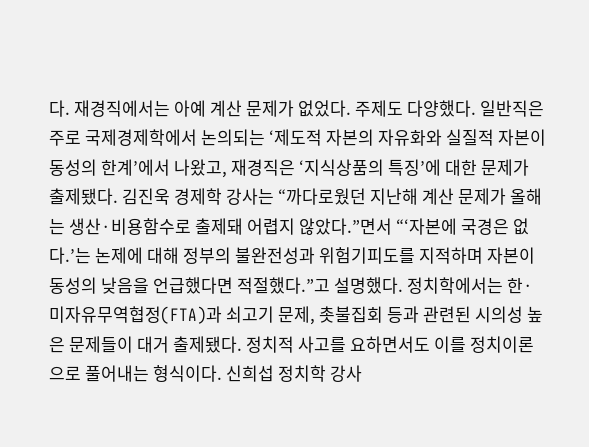다. 재경직에서는 아예 계산 문제가 없었다. 주제도 다양했다. 일반직은 주로 국제경제학에서 논의되는 ‘제도적 자본의 자유화와 실질적 자본이동성의 한계’에서 나왔고, 재경직은 ‘지식상품의 특징’에 대한 문제가 출제됐다. 김진욱 경제학 강사는 “까다로웠던 지난해 계산 문제가 올해는 생산·비용함수로 출제돼 어렵지 않았다.”면서 “‘자본에 국경은 없다.’는 논제에 대해 정부의 불완전성과 위험기피도를 지적하며 자본이동성의 낮음을 언급했다면 적절했다.”고 설명했다. 정치학에서는 한·미자유무역협정(FTA)과 쇠고기 문제, 촛불집회 등과 관련된 시의성 높은 문제들이 대거 출제됐다. 정치적 사고를 요하면서도 이를 정치이론으로 풀어내는 형식이다. 신희섭 정치학 강사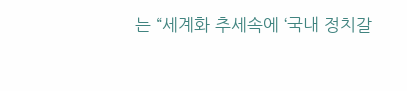는 “세계화 추세속에 ‘국내 정치갈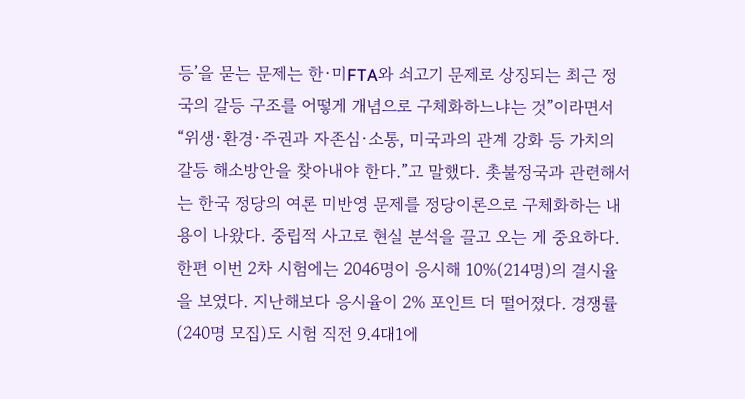등’을 묻는 문제는 한·미FTA와 쇠고기 문제로 상징되는 최근 정국의 갈등 구조를 어떻게 개념으로 구체화하느냐는 것”이라면서 “위생·환경·주권과 자존심·소통, 미국과의 관계 강화 등 가치의 갈등 해소방안을 찾아내야 한다.”고 말했다. 촛불정국과 관련해서는 한국 정당의 여론 미반영 문제를 정당이론으로 구체화하는 내용이 나왔다. 중립적 사고로 현실 분석을 끌고 오는 게 중요하다. 한편 이번 2차 시험에는 2046명이 응시해 10%(214명)의 결시율을 보였다. 지난해보다 응시율이 2% 포인트 더 떨어졌다. 경쟁률(240명 모집)도 시험 직전 9.4대1에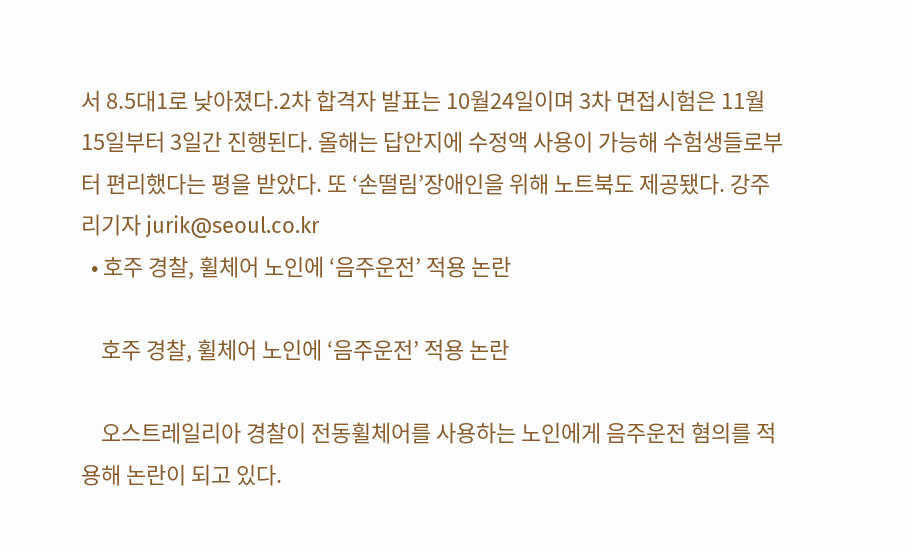서 8.5대1로 낮아졌다.2차 합격자 발표는 10월24일이며 3차 면접시험은 11월15일부터 3일간 진행된다. 올해는 답안지에 수정액 사용이 가능해 수험생들로부터 편리했다는 평을 받았다. 또 ‘손떨림’장애인을 위해 노트북도 제공됐다. 강주리기자 jurik@seoul.co.kr
  • 호주 경찰, 휠체어 노인에 ‘음주운전’ 적용 논란

    호주 경찰, 휠체어 노인에 ‘음주운전’ 적용 논란

    오스트레일리아 경찰이 전동휠체어를 사용하는 노인에게 음주운전 혐의를 적용해 논란이 되고 있다.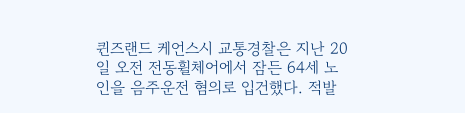퀸즈랜드 케언스시 교통경찰은 지난 20일 오전 전동휠체어에서 잠든 64세 노인을 음주운전 혐의로 입건했다. 적발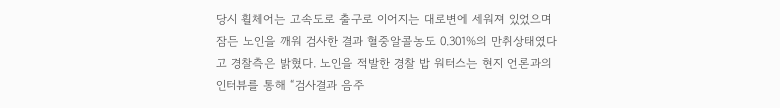당시 휠체어는 고속도로 출구로 이어지는 대로변에 세워져 있었으며 잠든 노인을 깨워 검사한 결과 혈중알콜농도 0.301%의 만취상태였다고 경찰측은 밝혔다. 노인을 적발한 경찰 밥 워터스는 현지 언론과의 인터뷰를 통해 “검사결과 음주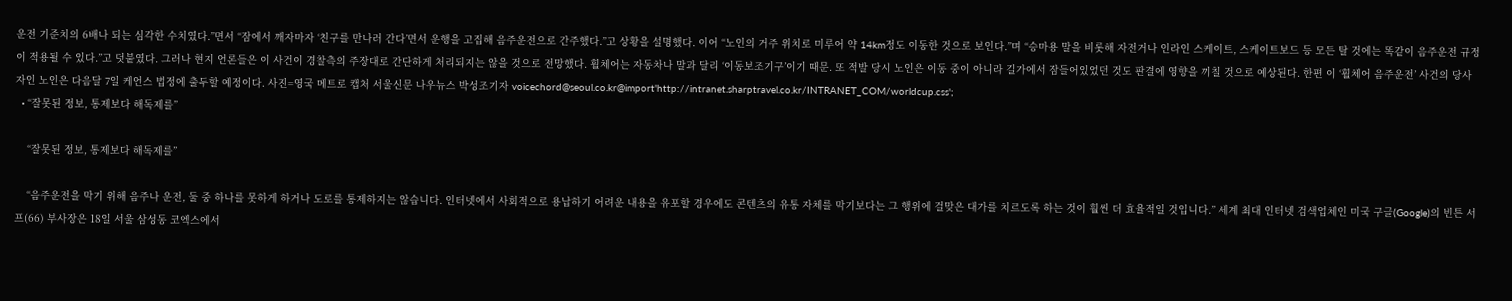운전 기준치의 6배나 되는 심각한 수치였다.”면서 “잠에서 깨자마자 ‘친구를 만나러 간다’면서 운행을 고집해 음주운전으로 간주했다.”고 상황을 설명했다. 이어 “노인의 거주 위치로 미루어 약 14km정도 이동한 것으로 보인다.”며 “승마용 말을 비롯해 자전거나 인라인 스케이트, 스케이트보드 등 모든 탈 것에는 똑같이 음주운전 규정이 적용될 수 있다.”고 덧붙였다. 그러나 현지 언론들은 이 사건이 경찰측의 주장대로 간단하게 처리되지는 않을 것으로 전망했다. 휠체어는 자동차나 말과 달리 ‘이동보조기구’이기 때문. 또 적발 당시 노인은 이동 중이 아니라 길가에서 잠들어있었던 것도 판결에 영향을 끼칠 것으로 예상된다. 한편 이 ‘휠체어 음주운전’ 사건의 당사자인 노인은 다음달 7일 케언스 법정에 출두할 예정이다. 사진=영국 메트로 캡처 서울신문 나우뉴스 박성조기자 voicechord@seoul.co.kr@import'http://intranet.sharptravel.co.kr/INTRANET_COM/worldcup.css';
  • “잘못된 정보, 통제보다 해독제를”

    “잘못된 정보, 통제보다 해독제를”

    “음주운전을 막기 위해 음주나 운전, 둘 중 하나를 못하게 하거나 도로를 통제하지는 않습니다. 인터넷에서 사회적으로 용납하기 어려운 내용을 유포할 경우에도 콘텐츠의 유통 자체를 막기보다는 그 행위에 걸맞은 대가를 치르도록 하는 것이 훨씬 더 효율적일 것입니다.” 세계 최대 인터넷 검색업체인 미국 구글(Google)의 빈튼 서프(66) 부사장은 18일 서울 삼성동 코엑스에서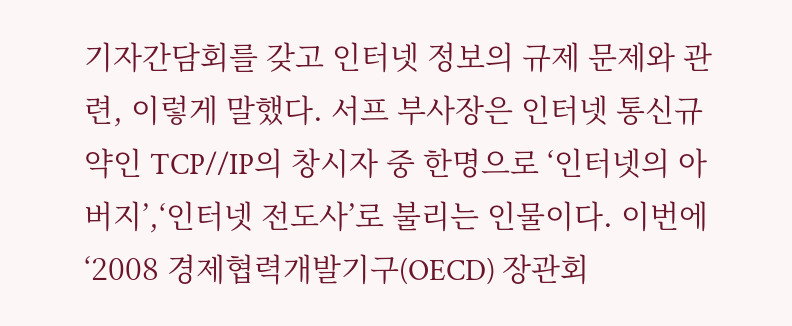기자간담회를 갖고 인터넷 정보의 규제 문제와 관련, 이렇게 말했다. 서프 부사장은 인터넷 통신규약인 TCP//IP의 창시자 중 한명으로 ‘인터넷의 아버지’,‘인터넷 전도사’로 불리는 인물이다. 이번에 ‘2008 경제협력개발기구(OECD) 장관회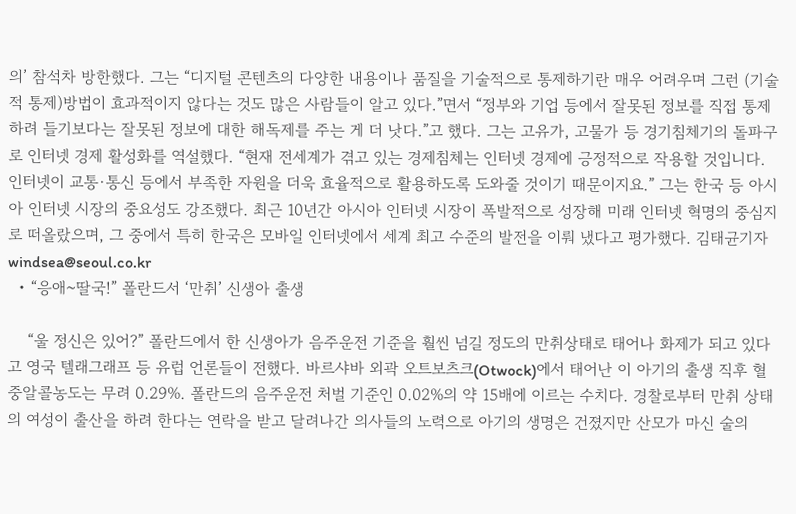의’ 참석차 방한했다. 그는 “디지털 콘텐츠의 다양한 내용이나 품질을 기술적으로 통제하기란 매우 어려우며 그런 (기술적 통제)방법이 효과적이지 않다는 것도 많은 사람들이 알고 있다.”면서 “정부와 기업 등에서 잘못된 정보를 직접 통제하려 들기보다는 잘못된 정보에 대한 해독제를 주는 게 더 낫다.”고 했다. 그는 고유가, 고물가 등 경기침체기의 돌파구로 인터넷 경제 활성화를 역설했다. “현재 전세계가 겪고 있는 경제침체는 인터넷 경제에 긍정적으로 작용할 것입니다. 인터넷이 교통·통신 등에서 부족한 자원을 더욱 효율적으로 활용하도록 도와줄 것이기 때문이지요.” 그는 한국 등 아시아 인터넷 시장의 중요성도 강조했다. 최근 10년간 아시아 인터넷 시장이 폭발적으로 성장해 미래 인터넷 혁명의 중심지로 떠올랐으며, 그 중에서 특히 한국은 모바일 인터넷에서 세계 최고 수준의 발전을 이뤄 냈다고 평가했다. 김태균기자 windsea@seoul.co.kr
  • “응애~딸국!” 폴란드서 ‘만취’ 신생아 출생

    “울 정신은 있어?” 폴란드에서 한 신생아가 음주운전 기준을 훨씬 넘길 정도의 만취상태로 태어나 화제가 되고 있다고 영국 텔래그래프 등 유럽 언론들이 전했다. 바르샤바 외곽 오트보츠크(Otwock)에서 태어난 이 아기의 출생 직후 혈중알콜농도는 무려 0.29%. 폴란드의 음주운전 처벌 기준인 0.02%의 약 15배에 이르는 수치다. 경찰로부터 만취 상태의 여성이 출산을 하려 한다는 연락을 받고 달려나간 의사들의 노력으로 아기의 생명은 건졌지만 산모가 마신 술의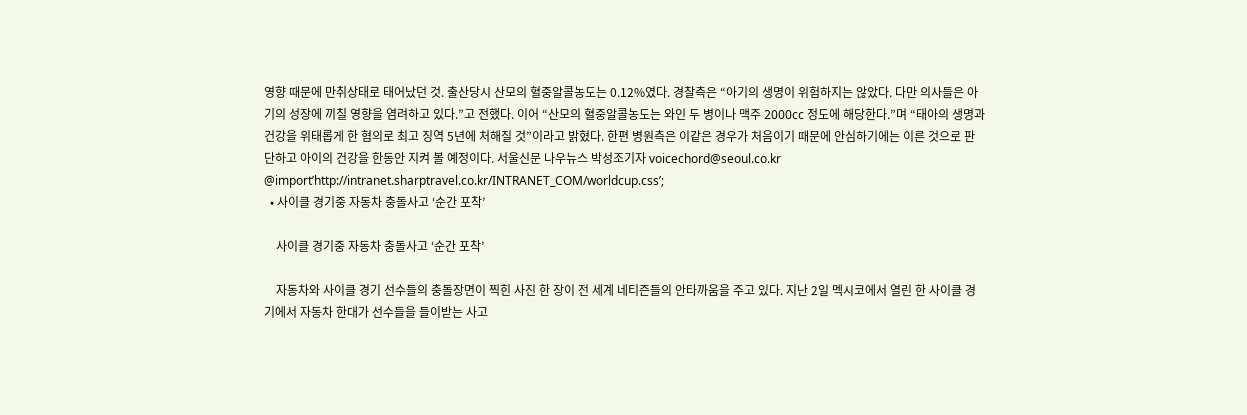영향 때문에 만취상태로 태어났던 것. 출산당시 산모의 혈중알콜농도는 0.12%였다. 경찰측은 “아기의 생명이 위험하지는 않았다. 다만 의사들은 아기의 성장에 끼칠 영향을 염려하고 있다.”고 전했다. 이어 “산모의 혈중알콜농도는 와인 두 병이나 맥주 2000cc 정도에 해당한다.”며 “태아의 생명과 건강을 위태롭게 한 혐의로 최고 징역 5년에 처해질 것”이라고 밝혔다. 한편 병원측은 이같은 경우가 처음이기 때문에 안심하기에는 이른 것으로 판단하고 아이의 건강을 한동안 지켜 볼 예정이다. 서울신문 나우뉴스 박성조기자 voicechord@seoul.co.kr @import’http://intranet.sharptravel.co.kr/INTRANET_COM/worldcup.css’;
  • 사이클 경기중 자동차 충돌사고 ‘순간 포착’

    사이클 경기중 자동차 충돌사고 ‘순간 포착’

    자동차와 사이클 경기 선수들의 충돌장면이 찍힌 사진 한 장이 전 세계 네티즌들의 안타까움을 주고 있다. 지난 2일 멕시코에서 열린 한 사이클 경기에서 자동차 한대가 선수들을 들이받는 사고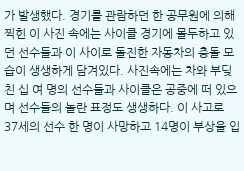가 발생했다. 경기를 관람하던 한 공무원에 의해 찍힌 이 사진 속에는 사이클 경기에 몰두하고 있던 선수들과 이 사이로 돌진한 자동차의 충돌 모습이 생생하게 담겨있다. 사진속에는 차와 부딪친 십 여 명의 선수들과 사이클은 공중에 떠 있으며 선수들의 놀란 표정도 생생하다. 이 사고로 37세의 선수 한 명이 사망하고 14명이 부상을 입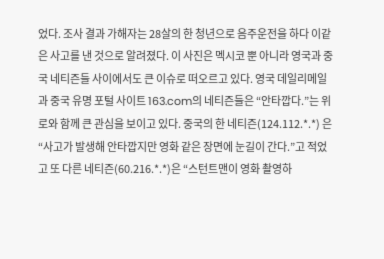었다. 조사 결과 가해자는 28살의 한 청년으로 음주운전을 하다 이같은 사고를 낸 것으로 알려졌다. 이 사진은 멕시코 뿐 아니라 영국과 중국 네티즌들 사이에서도 큰 이슈로 떠오르고 있다. 영국 데일리메일과 중국 유명 포털 사이트 163.com의 네티즌들은 “안타깝다.”는 위로와 함께 큰 관심을 보이고 있다. 중국의 한 네티즌(124.112.*.*) 은 “사고가 발생해 안타깝지만 영화 같은 장면에 눈길이 간다.”고 적었고 또 다른 네티즌(60.216.*.*)은 “스턴트맨이 영화 촬영하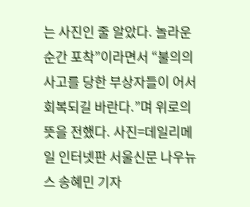는 사진인 줄 알았다. 놀라운 순간 포착”이라면서 “불의의 사고를 당한 부상자들이 어서 회복되길 바란다.”며 위로의 뜻을 전했다. 사진=데일리메일 인터넷판 서울신문 나우뉴스 송혜민 기자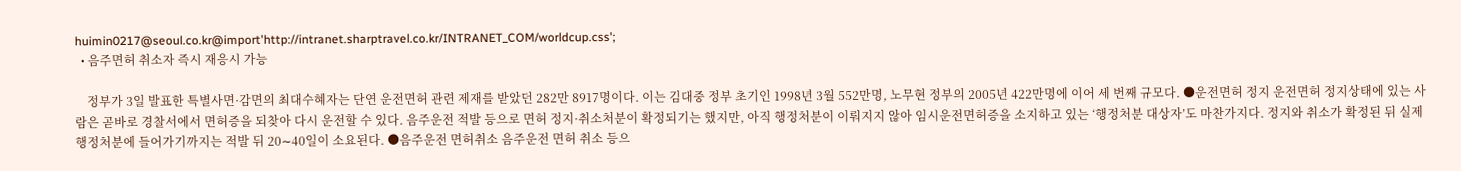huimin0217@seoul.co.kr@import'http://intranet.sharptravel.co.kr/INTRANET_COM/worldcup.css';
  • 음주면허 취소자 즉시 재응시 가능

    정부가 3일 발표한 특별사면·감면의 최대수혜자는 단연 운전면허 관련 제재를 받았던 282만 8917명이다. 이는 김대중 정부 초기인 1998년 3월 552만명, 노무현 정부의 2005년 422만명에 이어 세 번째 규모다. ●운전면허 정지 운전면허 정지상태에 있는 사람은 곧바로 경찰서에서 면허증을 되찾아 다시 운전할 수 있다. 음주운전 적발 등으로 면허 정지·취소처분이 확정되기는 했지만, 아직 행정처분이 이뤄지지 않아 임시운전면허증을 소지하고 있는 ‘행정처분 대상자’도 마찬가지다. 정지와 취소가 확정된 뒤 실제 행정처분에 들어가기까지는 적발 뒤 20∼40일이 소요된다. ●음주운전 면허취소 음주운전 면허 취소 등으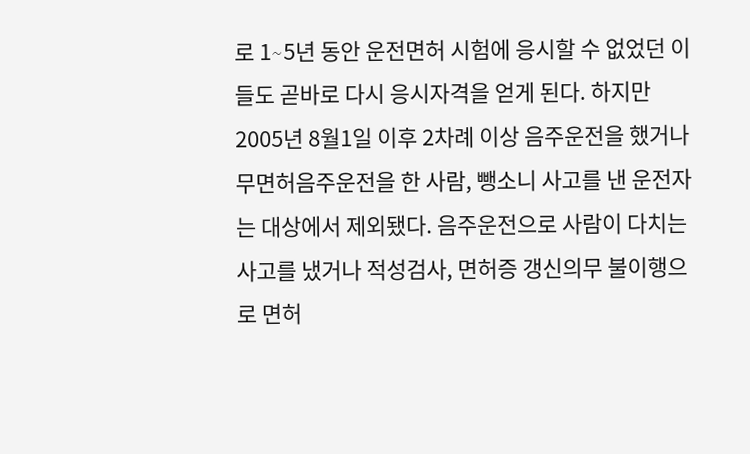로 1∼5년 동안 운전면허 시험에 응시할 수 없었던 이들도 곧바로 다시 응시자격을 얻게 된다. 하지만 2005년 8월1일 이후 2차례 이상 음주운전을 했거나 무면허음주운전을 한 사람, 뺑소니 사고를 낸 운전자는 대상에서 제외됐다. 음주운전으로 사람이 다치는 사고를 냈거나 적성검사, 면허증 갱신의무 불이행으로 면허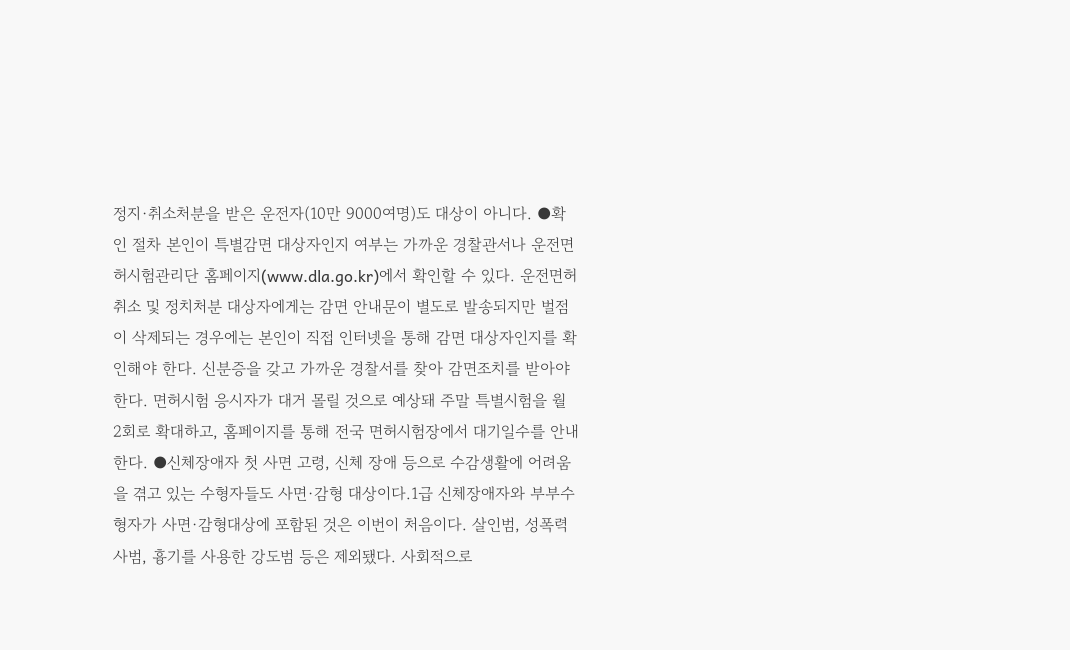정지·취소처분을 받은 운전자(10만 9000여명)도 대상이 아니다. ●확인 절차 본인이 특별감면 대상자인지 여부는 가까운 경찰관서나 운전면허시험관리단 홈페이지(www.dla.go.kr)에서 확인할 수 있다. 운전면허 취소 및 정치처분 대상자에게는 감면 안내문이 별도로 발송되지만 벌점이 삭제되는 경우에는 본인이 직접 인터넷을 통해 감면 대상자인지를 확인해야 한다. 신분증을 갖고 가까운 경찰서를 찾아 감면조치를 받아야 한다. 면허시험 응시자가 대거 몰릴 것으로 예상돼 주말 특별시험을 월 2회로 확대하고, 홈페이지를 통해 전국 면허시험장에서 대기일수를 안내한다. ●신체장애자 첫 사면 고령, 신체 장애 등으로 수감생활에 어려움을 겪고 있는 수형자들도 사면·감형 대상이다.1급 신체장애자와 부부수형자가 사면·감형대상에 포함된 것은 이번이 처음이다. 살인범, 성폭력사범, 흉기를 사용한 강도범 등은 제외됐다. 사회적으로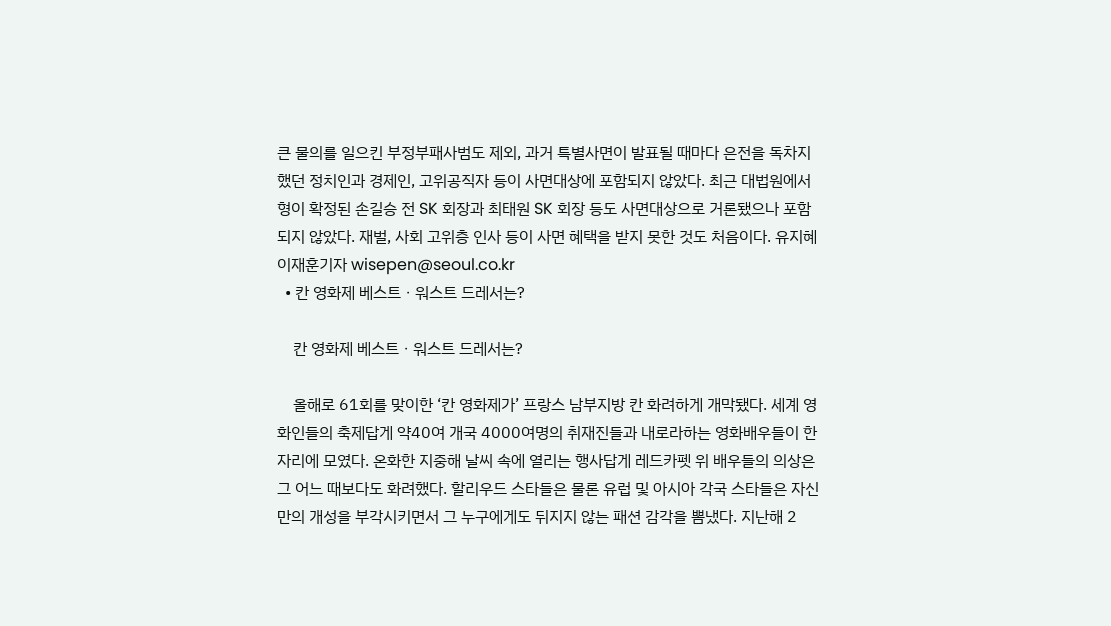큰 물의를 일으킨 부정부패사범도 제외, 과거 특별사면이 발표될 때마다 은전을 독차지했던 정치인과 경제인, 고위공직자 등이 사면대상에 포함되지 않았다. 최근 대법원에서 형이 확정된 손길승 전 SK 회장과 최태원 SK 회장 등도 사면대상으로 거론됐으나 포함되지 않았다. 재벌, 사회 고위층 인사 등이 사면 혜택을 받지 못한 것도 처음이다. 유지혜 이재훈기자 wisepen@seoul.co.kr
  • 칸 영화제 베스트ㆍ워스트 드레서는?

    칸 영화제 베스트ㆍ워스트 드레서는?

    올해로 61회를 맞이한 ‘칸 영화제가’ 프랑스 남부지방 칸 화려하게 개막됐다. 세계 영화인들의 축제답게 약40여 개국 4000여명의 취재진들과 내로라하는 영화배우들이 한자리에 모였다. 온화한 지중해 날씨 속에 열리는 행사답게 레드카펫 위 배우들의 의상은 그 어느 때보다도 화려했다. 할리우드 스타들은 물론 유럽 및 아시아 각국 스타들은 자신만의 개성을 부각시키면서 그 누구에게도 뒤지지 않는 패션 감각을 뽐냈다. 지난해 2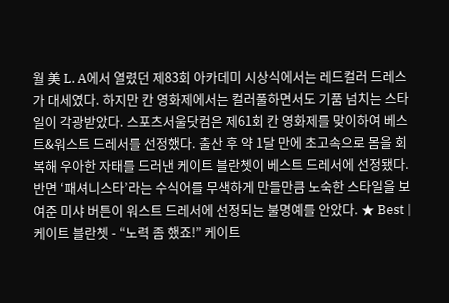월 美 L. A에서 열렸던 제83회 아카데미 시상식에서는 레드컬러 드레스가 대세였다. 하지만 칸 영화제에서는 컬러풀하면서도 기품 넘치는 스타일이 각광받았다. 스포츠서울닷컴은 제61회 칸 영화제를 맞이하여 베스트&워스트 드레서를 선정했다. 출산 후 약 1달 만에 초고속으로 몸을 회복해 우아한 자태를 드러낸 케이트 블란쳇이 베스트 드레서에 선정됐다. 반면 ‘패셔니스타’라는 수식어를 무색하게 만들만큼 노숙한 스타일을 보여준 미샤 버튼이 워스트 드레서에 선정되는 불명예를 안았다. ★ Best | 케이트 블란쳇 - “노력 좀 했죠!” 케이트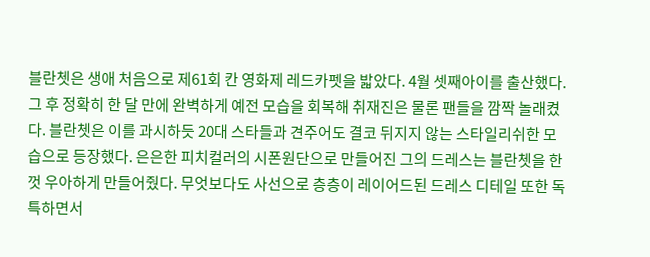블란쳇은 생애 처음으로 제61회 칸 영화제 레드카펫을 밟았다. 4월 셋째아이를 출산했다. 그 후 정확히 한 달 만에 완벽하게 예전 모습을 회복해 취재진은 물론 팬들을 깜짝 놀래켰다. 블란쳇은 이를 과시하듯 20대 스타들과 견주어도 결코 뒤지지 않는 스타일리쉬한 모습으로 등장했다. 은은한 피치컬러의 시폰원단으로 만들어진 그의 드레스는 블란쳇을 한껏 우아하게 만들어줬다. 무엇보다도 사선으로 층층이 레이어드된 드레스 디테일 또한 독특하면서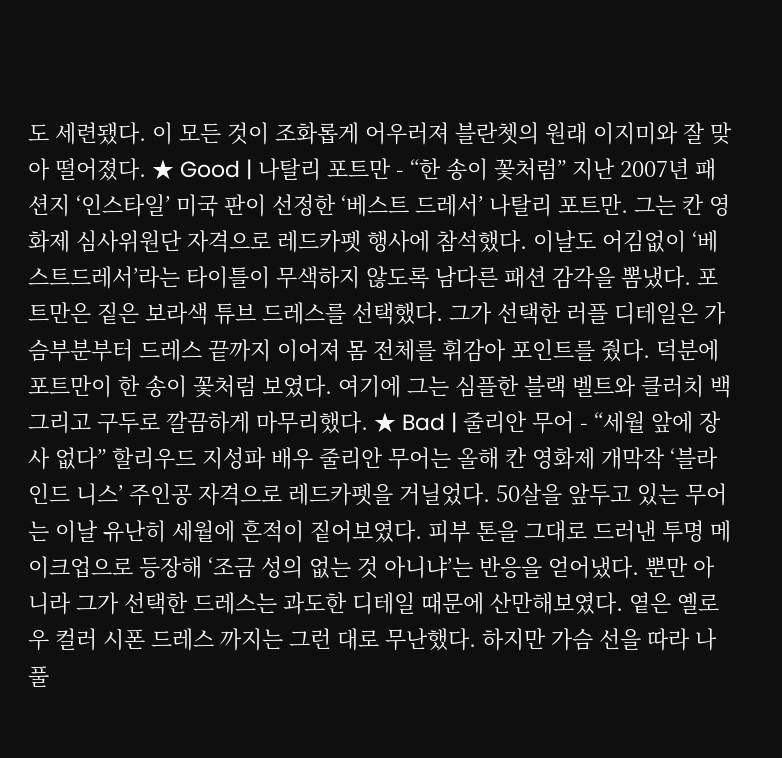도 세련됐다. 이 모든 것이 조화롭게 어우러져 블란쳇의 원래 이지미와 잘 맞아 떨어졌다. ★ Good | 나탈리 포트만 - “한 송이 꽃처럼” 지난 2007년 패션지 ‘인스타일’ 미국 판이 선정한 ‘베스트 드레서’ 나탈리 포트만. 그는 칸 영화제 심사위원단 자격으로 레드카펫 행사에 참석했다. 이날도 어김없이 ‘베스트드레서’라는 타이틀이 무색하지 않도록 남다른 패션 감각을 뽐냈다. 포트만은 짙은 보라색 튜브 드레스를 선택했다. 그가 선택한 러플 디테일은 가슴부분부터 드레스 끝까지 이어져 몸 전체를 휘감아 포인트를 줬다. 덕분에 포트만이 한 송이 꽃처럼 보였다. 여기에 그는 심플한 블랙 벨트와 클러치 백 그리고 구두로 깔끔하게 마무리했다. ★ Bad | 줄리안 무어 - “세월 앞에 장사 없다” 할리우드 지성파 배우 줄리안 무어는 올해 칸 영화제 개막작 ‘블라인드 니스’ 주인공 자격으로 레드카펫을 거닐었다. 50살을 앞두고 있는 무어는 이날 유난히 세월에 흔적이 짙어보였다. 피부 톤을 그대로 드러낸 투명 메이크업으로 등장해 ‘조금 성의 없는 것 아니냐’는 반응을 얻어냈다. 뿐만 아니라 그가 선택한 드레스는 과도한 디테일 때문에 산만해보였다. 옅은 옐로우 컬러 시폰 드레스 까지는 그런 대로 무난했다. 하지만 가슴 선을 따라 나풀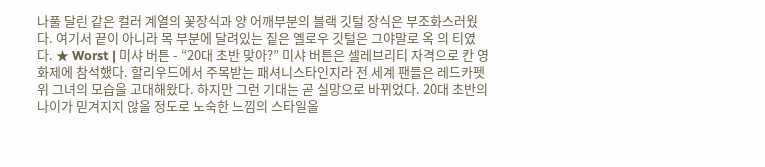나풀 달린 같은 컬러 계열의 꽃장식과 양 어깨부분의 블랙 깃털 장식은 부조화스러웠다. 여기서 끝이 아니라 목 부분에 달려있는 짙은 옐로우 깃털은 그야말로 옥 의 티였다. ★ Worst | 미샤 버튼 - “20대 초반 맞아?” 미샤 버튼은 셀레브리티 자격으로 칸 영화제에 참석했다. 할리우드에서 주목받는 패셔니스타인지라 전 세계 팬들은 레드카펫 위 그녀의 모습을 고대해왔다. 하지만 그런 기대는 곧 실망으로 바뀌었다. 20대 초반의 나이가 믿겨지지 않을 정도로 노숙한 느낌의 스타일을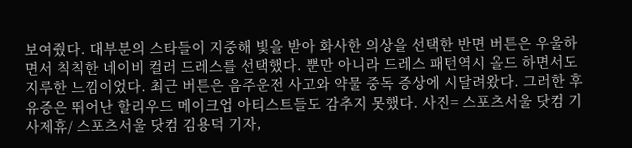보여줬다. 대부분의 스타들이 지중해 빛을 받아 화사한 의상을 선택한 반면 버튼은 우울하면서 칙칙한 네이비 컬러 드레스를 선택했다. 뿐만 아니라 드레스 패턴역시 올드 하면서도 지루한 느낌이었다. 최근 버튼은 음주운전 사고와 약물 중독 증상에 시달려왔다. 그러한 후유증은 뛰어난 할리우드 메이크업 아티스트들도 감추지 못했다. 사진= 스포츠서울 닷컴 기사제휴/ 스포츠서울 닷컴 김용덕 기자,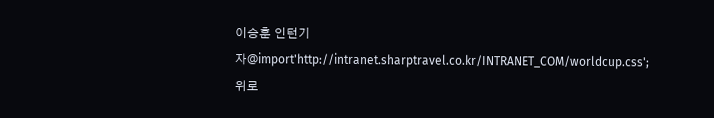이승훈 인턴기자@import'http://intranet.sharptravel.co.kr/INTRANET_COM/worldcup.css';
위로